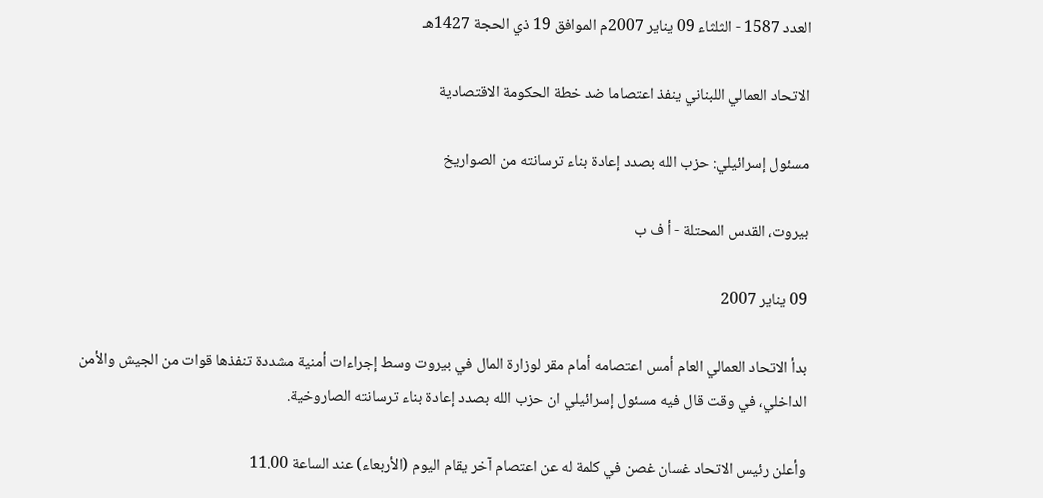العدد 1587 - الثلثاء 09 يناير 2007م الموافق 19 ذي الحجة 1427هـ

الاتحاد العمالي اللبناني ينفذ اعتصاما ضد خطة الحكومة الاقتصادية

مسئول إسرائيلي: حزب الله بصدد إعادة بناء ترسانته من الصواريخ

بيروت، القدس المحتلة - أ ف ب

09 يناير 2007

بدأ الاتحاد العمالي العام أمس اعتصامه أمام مقر لوزارة المال في بيروت وسط إجراءات أمنية مشددة تنفذها قوات من الجيش والأمن الداخلي، في وقت قال فيه مسئول إسرائيلي ان حزب الله بصدد إعادة بناء ترسانته الصاروخية.

وأعلن رئيس الاتحاد غسان غصن في كلمة له عن اعتصام آخر يقام اليوم (الأربعاء) عند الساعة 11.00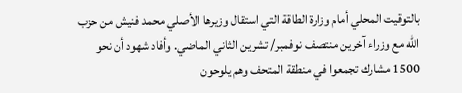بالتوقيت المحلي أمام وزارة الطاقة التي استقال وزيرها الأصلي محمد فنيش من حزب الله مع وزراء آخرين منتصف نوفمبر/ تشرين الثاني الماضي. وأفاد شهود أن نحو 1500 مشارك تجمعوا في منطقة المتحف وهم يلوحون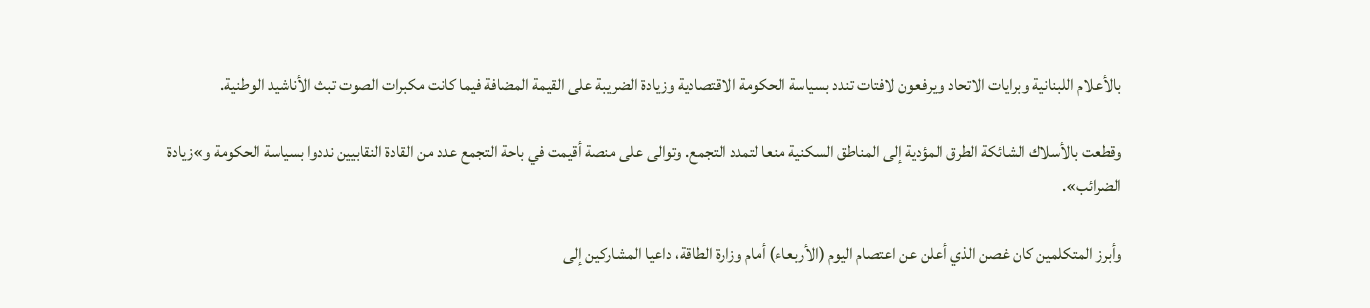بالأعلام اللبنانية وبرايات الاتحاد ويرفعون لافتات تندد بسياسة الحكومة الاقتصادية وزيادة الضريبة على القيمة المضافة فيما كانت مكبرات الصوت تبث الأناشيد الوطنية.

وقطعت بالأسلاك الشائكة الطرق المؤدية إلى المناطق السكنية منعا لتمدد التجمع. وتوالى على منصة أقيمت في باحة التجمع عدد من القادة النقابيين نددوا بسياسة الحكومة و»زيادة الضرائب».

وأبرز المتكلمين كان غصن الذي أعلن عن اعتصام اليوم (الأربعاء) أمام وزارة الطاقة، داعيا المشاركين إلى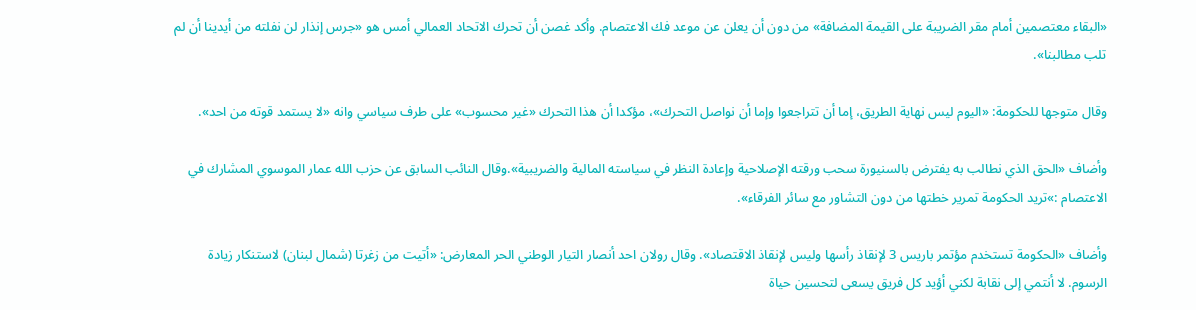«البقاء معتصمين أمام مقر الضريبة على القيمة المضافة» من دون أن يعلن عن موعد فك الاعتصام. وأكد غصن أن تحرك الاتحاد العمالي أمس هو «جرس إنذار لن نفلته من أيدينا أن لم تلب مطالبنا».

وقال متوجها للحكومة: «اليوم ليس نهاية الطريق، إما أن تتراجعوا وإما أن نواصل التحرك»، مؤكدا أن هذا التحرك «غير محسوب» على طرف سياسي وانه «لا يستمد قوته من احد».

وأضاف «الحق الذي نطالب به يفترض بالسنيورة سحب ورقته الإصلاحية وإعادة النظر في سياسته المالية والضريبية».وقال النائب السابق عن حزب الله عمار الموسوي المشارك في الاعتصام :»تريد الحكومة تمرير خطتها من دون التشاور مع سائر الفرقاء».

وأضاف «الحكومة تستخدم مؤتمر باريس 3 لإنقاذ رأسها وليس لإنقاذ الاقتصاد». وقال رولان احد أنصار التيار الوطني الحر المعارض: «أتيت من زغرتا (شمال لبنان) لاستنكار زيادة الرسوم. لا أنتمي إلى نقابة لكني أؤيد كل فريق يسعى لتحسين حياة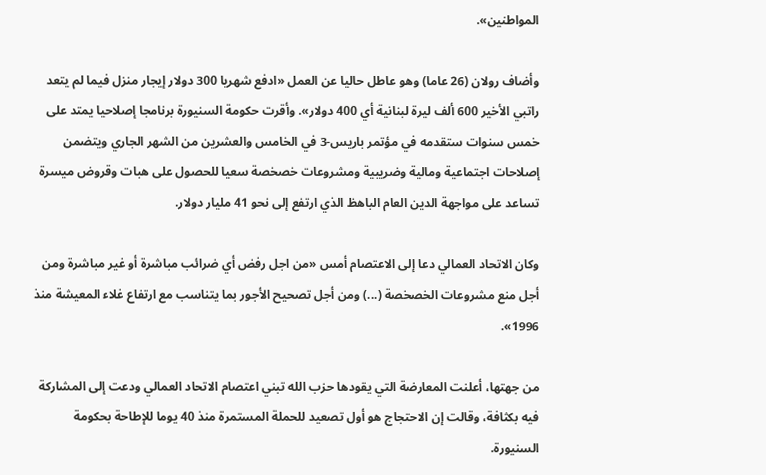المواطنين».

وأضاف رولان (26 عاما) وهو عاطل حاليا عن العمل «ادفع شهريا 300 دولار إيجار منزل فيما لم يتعد راتبي الأخير 600 ألف ليرة لبنانية أي 400 دولار». وأقرت حكومة السنيورة برنامجا إصلاحيا يمتد على خمس سنوات ستقدمه في مؤتمر باريس-3 في الخامس والعشرين من الشهر الجاري ويتضمن إصلاحات اجتماعية ومالية وضريبية ومشروعات خصخصة سعيا للحصول على هبات وقروض ميسرة تساعد على مواجهة الدين العام الباهظ الذي ارتفع إلى نحو 41 مليار دولار.

وكان الاتحاد العمالي دعا إلى الاعتصام أمس «من اجل رفض أي ضرائب مباشرة أو غير مباشرة ومن أجل منع مشروعات الخصخصة (...) ومن أجل تصحيح الأجور بما يتناسب مع ارتفاع غلاء المعيشة منذ 1996».

من جهتها، أعلنت المعارضة التي يقودها حزب الله تبني اعتصام الاتحاد العمالي ودعت إلى المشاركة فيه بكثافة، وقالت إن الاحتجاج هو أول تصعيد للحملة المستمرة منذ 40 يوما للإطاحة بحكومة السنيورة.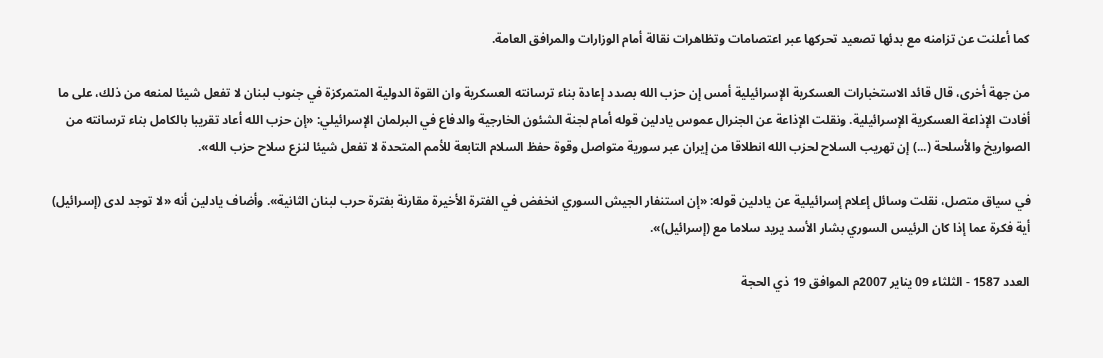كما أعلنت عن تزامنه مع بدئها تصعيد تحركها عبر اعتصامات وتظاهرات نقالة أمام الوزارات والمرافق العامة.

من جهة أخرى، قال قائد الاستخبارات العسكرية الإسرائيلية أمس إن حزب الله بصدد إعادة بناء ترسانته العسكرية وان القوة الدولية المتمركزة في جنوب لبنان لا تفعل شيئا لمنعه من ذلك، على ما أفادت الإذاعة العسكرية الإسرائيلية. ونقلت الإذاعة عن الجنرال عموس يادلين قوله أمام لجنة الشئون الخارجية والدفاع في البرلمان الإسرائيلي: «إن حزب الله أعاد تقريبا بالكامل بناء ترسانته من الصواريخ والأسلحة (...) إن تهريب السلاح لحزب الله انطلاقا من إيران عبر سورية متواصل وقوة حفظ السلام التابعة للأمم المتحدة لا تفعل شيئا لنزع سلاح حزب الله».

في سياق متصل، نقلت وسائل إعلام إسرائيلية عن يادلين قوله: «إن استنفار الجيش السوري انخفض في الفترة الأخيرة مقارنة بفترة حرب لبنان الثانية». وأضاف يادلين أنه «لا توجد لدى (إسرائيل) أية فكرة عما إذا كان الرئيس السوري بشار الأسد يريد سلاما مع (إسرائيل)».

العدد 1587 - الثلثاء 09 يناير 2007م الموافق 19 ذي الحجة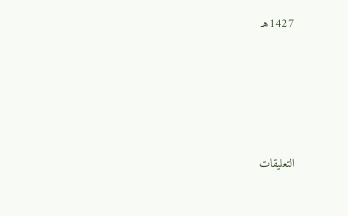1427هـ





التعليقات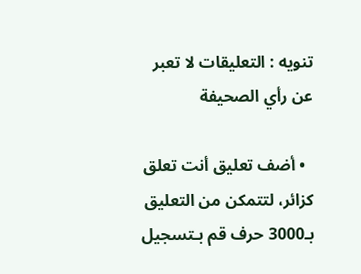تنويه : التعليقات لا تعبر عن رأي الصحيفة

  • أضف تعليق أنت تعلق كزائر، لتتمكن من التعليق بـ3000 حرف قم بـتسجيل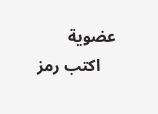عضوية
    اكتب رمز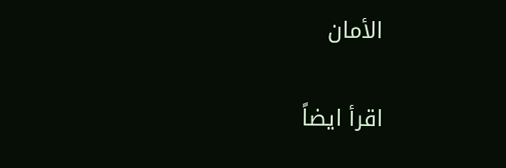الأمان

اقرأ ايضاً